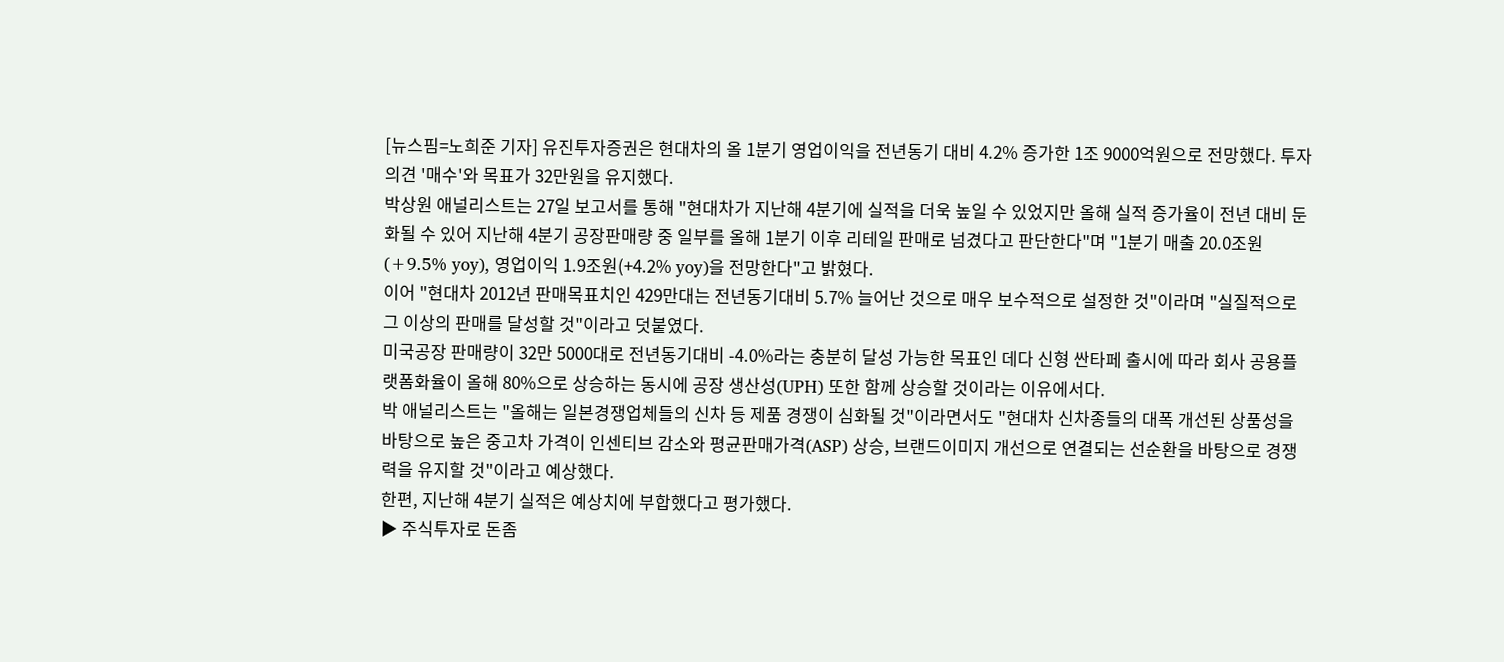[뉴스핌=노희준 기자] 유진투자증권은 현대차의 올 1분기 영업이익을 전년동기 대비 4.2% 증가한 1조 9000억원으로 전망했다. 투자의견 '매수'와 목표가 32만원을 유지했다.
박상원 애널리스트는 27일 보고서를 통해 "현대차가 지난해 4분기에 실적을 더욱 높일 수 있었지만 올해 실적 증가율이 전년 대비 둔화될 수 있어 지난해 4분기 공장판매량 중 일부를 올해 1분기 이후 리테일 판매로 넘겼다고 판단한다"며 "1분기 매출 20.0조원(+9.5% yoy), 영업이익 1.9조원(+4.2% yoy)을 전망한다"고 밝혔다.
이어 "현대차 2012년 판매목표치인 429만대는 전년동기대비 5.7% 늘어난 것으로 매우 보수적으로 설정한 것"이라며 "실질적으로 그 이상의 판매를 달성할 것"이라고 덧붙였다.
미국공장 판매량이 32만 5000대로 전년동기대비 -4.0%라는 충분히 달성 가능한 목표인 데다 신형 싼타페 출시에 따라 회사 공용플랫폼화율이 올해 80%으로 상승하는 동시에 공장 생산성(UPH) 또한 함께 상승할 것이라는 이유에서다.
박 애널리스트는 "올해는 일본경쟁업체들의 신차 등 제품 경쟁이 심화될 것"이라면서도 "현대차 신차종들의 대폭 개선된 상품성을 바탕으로 높은 중고차 가격이 인센티브 감소와 평균판매가격(ASP) 상승, 브랜드이미지 개선으로 연결되는 선순환을 바탕으로 경쟁력을 유지할 것"이라고 예상했다.
한편, 지난해 4분기 실적은 예상치에 부합했다고 평가했다.
▶ 주식투자로 돈좀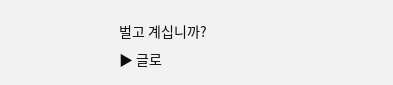벌고 계십니까?
▶ 글로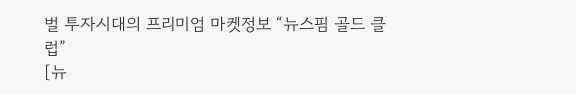벌 투자시대의 프리미엄 마켓정보 “뉴스핌 골드 클럽”
[뉴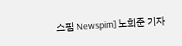스핌 Newspim] 노희준 기자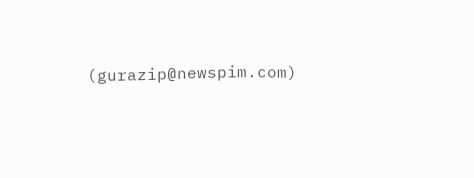(gurazip@newspim.com)